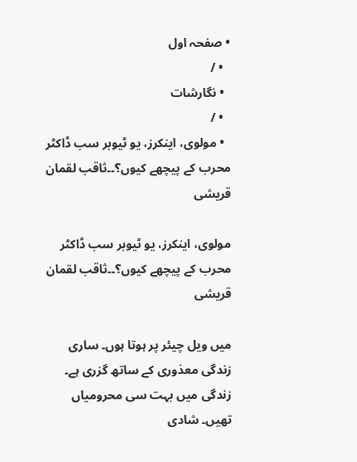• صفحہ اول
  • /
  • نگارشات
  • /
  • مولوی، اینکرز، یو ٹیوبر سب ڈاکٹر محرب کے پیچھے کیوں؟۔۔ثاقب لقمان قریشی

مولوی، اینکرز، یو ٹیوبر سب ڈاکٹر محرب کے پیچھے کیوں؟۔۔ثاقب لقمان قریشی

میں ویل چیئر پر ہوتا ہوں۔ ساری زندگی معذوری کے ساتھ گزری ہے۔ زندگی میں بہت سی محرومیاں تھیں۔ شادی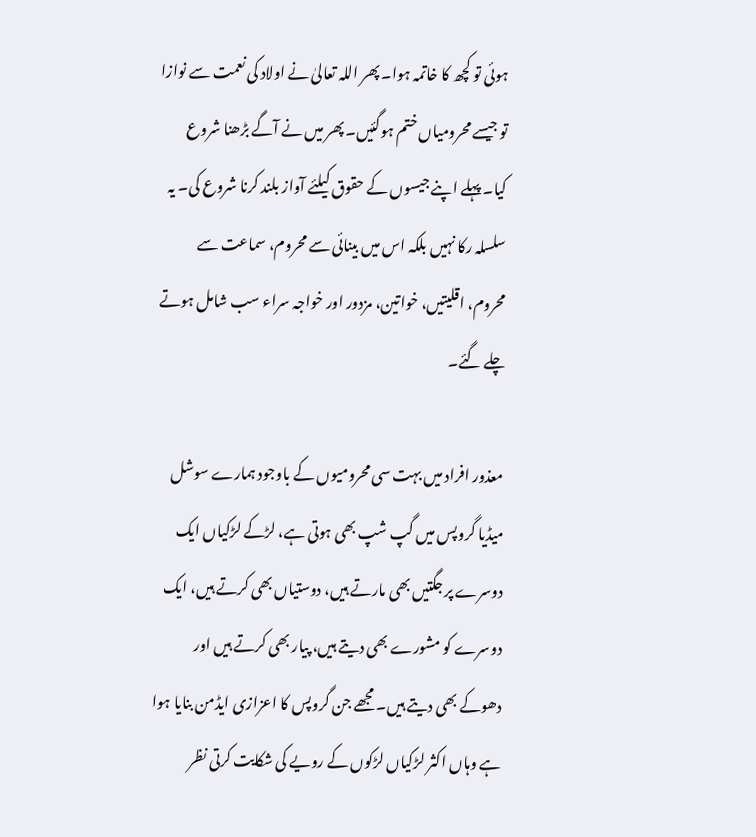ہوئی تو کچھ کا خاتمہ ہوا۔ پھر اللہ تعالیٰ نے اولاد کی نعمت سے نوازا تو جیسے محرومیاں ختم ہوگئیں۔ پھر میں نے آگے بڑھنا شروع کیا۔ پہلے اپنے جیسوں کے حقوق کیلئے آواز بلند کرنا شروع کی۔ یہ سلسلہ رکا نہیں بلکہ اس میں بینائی سے محروم، سماعت سے محروم، اقلیتیں، خواتین، مزدور اور خواجہ سراء سب شامل ہوتے چلے گئے۔

معذور افراد میں بہت سی محرومیوں کے باوجود ہمارے سوشل میڈیا گروپس میں گپ شپ بھی ہوتی ہے، لڑکے لڑکیاں ایک دوسرے پر جگتیں بھی مارتے ہیں، دوستیاں بھی کرتے ہیں، ایک دوسرے کو مشورے بھی دیتے ہیں، پیار بھی کرتے ہیں اور دھوکے بھی دیتے ہیں۔ مجھے جن گروپس کا اعزازی ایڈمن بنایا ہوا ہے وہاں اکثر لڑکیاں لڑکوں کے رویے کی شکایت کرتی نظر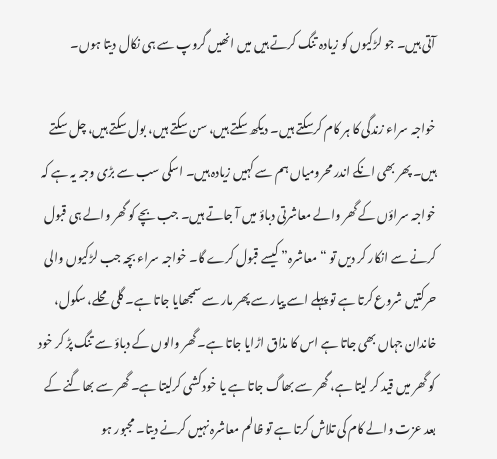آتی ہیں۔ جو لڑکیوں کو زیادہ تنگ کرتے ہیں میں انھیں گروپ سے ہی نکال دیتا ہوں۔

خواجہ سراء زندگی کا ہر کام کرسکتے ہیں۔ دیکھ سکتے ہیں، سن سکتے ہیں، بول سکتے ہیں، چل سکتے ہیں۔ پھر بھی انکے اندر محرومیاں ہم سے کہیں زیادہ ہیں۔ اسکی سب سے بڑی وجہ یہ ہے کہ خواجہ سراؤں کے گھر والے معاشرتی دباؤ میں آ جاتے ہیں۔ جب بچے کو گھر والے ہی قبول کرنے سے انکار کر دیں تو “معاشرہ” کیسے قبول کرے گا۔ خواجہ سراء بچہ جب لڑکیوں والی حرکتیں شروع کرتا ہے تو پہلے اسے پیار سے پھر مار سے سمجھایا جاتا ہے۔ گلی محلے، سکول، خاندان جہاں بھی جاتا ہے اس کا مذاق اڑایا جاتا ہے۔ گھر والوں کے دباؤ سے تنگ پڑ کر خود کو گھر میں قید کر لیتا ہے، گھر سے بھاگ جاتا ہے یا خود کشی کرلیتا ہے۔ گھر سے بھاگنے کے بعد عزت والے کام کی تلاش کرتا ہے تو ظالم معاشرہ نہیں کرنے دیتا۔ مجبور ہو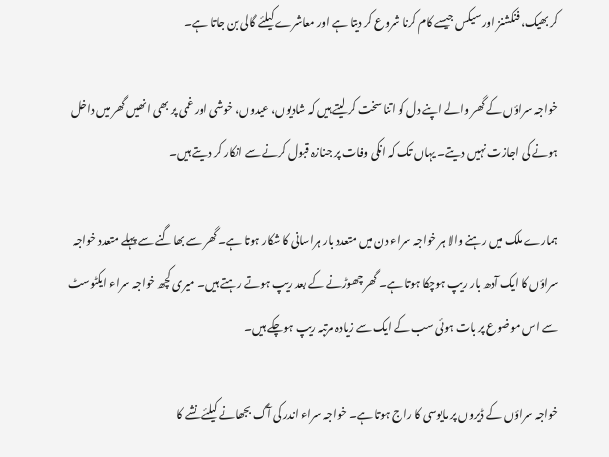کر بھیک، فنکشنز اور سیکس جیسے کام کرنا شروع کر دیتا ہے اور معاشرے کیلئے گالی بن جاتا ہے۔

خواجہ سراؤں کے گھر والے اپنے دل کو اتنا سخت کر لیتے ہیں کہ شادیوں، عیدوں، خوشی اور غمی پر بھی انھیں گھر میں داخل ہونے کی اجازت نہیں دیتے۔ یہاں تک کہ انکی وفات پر جنازہ قبول کرنے سے انکار کر دیتے ہیں۔

ہمارے ملک میں رہنے والا ہر خواجہ سراء دن میں متعدد بار ہراسانی کا شکار ہوتا ہے۔ گھر سے بھاگنے سے پہلے متعدد خواجہ سراؤں کا ایک آدھ بار ریپ ہوچکا ہوتا ہے۔ گھر چھوڑنے کے بعد ریپ ہوتے رہتے ہیں۔ میری کچھ خواجہ سراء ایکٹوسٹ سے اس موضوع پر بات ہوئی سب کے ایک سے زیادہ مرتبہ ریپ ہوچکے ہیں۔

خواجہ سراؤں کے ڈیروں پر مایوسی کا راج ہوتا ہے۔ خواجہ سراء اندر کی آگ بجھانے کیلئے نشے کا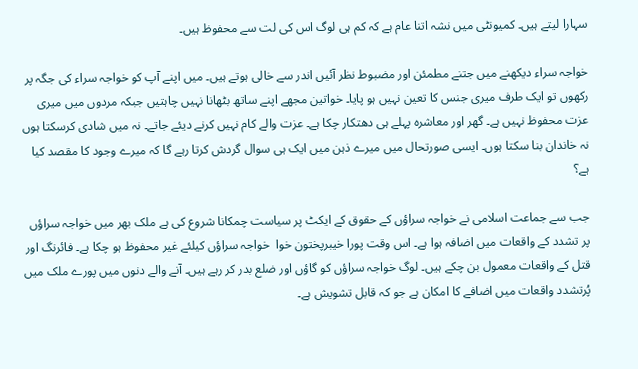سہارا لیتے ہیں۔ کمیونٹی میں نشہ اتنا عام ہے کہ کم ہی لوگ اس کی لت سے محفوظ ہیں۔

خواجہ سراء دیکھنے میں جتنے مطمئن اور مضبوط نظر آئیں اندر سے خالی ہوتے ہیں۔ میں اپنے آپ کو خواجہ سراء کی جگہ پر رکھوں تو ایک طرف میری جنس کا تعین نہیں ہو پایا۔ خواتین مجھے اپنے ساتھ بٹھانا نہیں چاہتیں جبکہ مردوں میں میری عزت محفوظ نہیں ہے۔ گھر اور معاشرہ پہلے ہی دھتکار چکا ہے۔ عزت والے کام نہیں کرنے دیئے جاتے۔ نہ میں شادی کرسکتا ہوں نہ خاندان بنا سکتا ہوں۔ ایسی صورتحال میں میرے ذہن میں ایک ہی سوال گردش کرتا رہے گا کہ میرے وجود کا مقصد کیا ہے؟

جب سے جماعت اسلامی نے خواجہ سراؤں کے حقوق کے ایکٹ پر سیاست چمکانا شروع کی ہے ملک بھر میں خواجہ سراؤں پر تشدد کے واقعات میں اضافہ ہوا ہے۔ اس وقت پورا خیبرپختون خوا  خواجہ سراؤں کیلئے غیر محفوظ ہو چکا ہے۔ فائرنگ اور قتل کے واقعات معمول بن چکے ہیں۔ لوگ خواجہ سراؤں کو گاؤں اور ضلع بدر کر رہے ہیں۔ آنے والے دنوں میں پورے ملک میں پُرتشدد واقعات میں اضافے کا امکان ہے جو کہ قابل تشویش ہے۔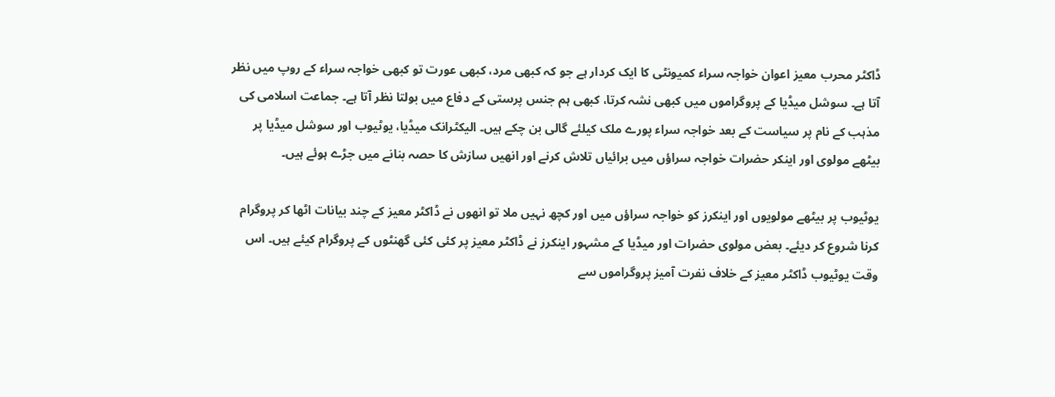ڈاکٹر محرب معیز اعوان خواجہ سراء کمیونٹی کا ایک کردار ہے جو کہ کبھی مرد، کبھی عورت تو کبھی خواجہ سراء کے روپ میں نظر آتا ہے۔ سوشل میڈیا کے پروگراموں میں کبھی نشہ کرتا، کبھی ہم جنس پرستی کے دفاع میں بولتا نظر آتا ہے۔ جماعت اسلامی کی مذہب کے نام پر سیاست کے بعد خواجہ سراء پورے ملک کیلئے گالی بن چکے ہیں۔ الیکٹرانک میڈیا، یوٹیوب اور سوشل میڈیا پر بیٹھے مولوی اور اینکر حضرات خواجہ سراؤں میں برائیاں تلاش کرنے اور انھیں سازش کا حصہ بنانے میں جڑے ہوئے ہیں۔

یوٹیوب پر بیٹھے مولویوں اور اینکرز کو خواجہ سراؤں میں اور کچھ نہیں ملا تو انھوں نے ڈاکٹر معیز کے چند بیانات اٹھا کر پروگرام کرنا شروع کر دیئے۔ بعض مولوی حضرات اور میڈیا کے مشہور اینکرز نے ڈاکٹر معیز پر کئی کئی گھنٹوں کے پروگرام کیئے ہیں۔ اس وقت یوٹیوب ڈاکٹر معیز کے خلاف نفرت آمیز پروگراموں سے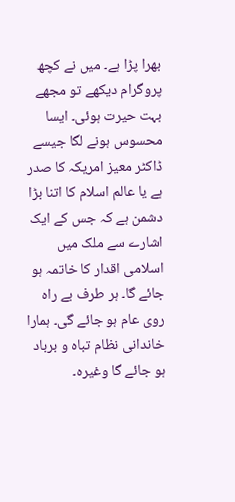بھرا پڑا ہے۔ میں نے کچھ پروگرام دیکھے تو مجھے بہت حیرت ہوئی۔ ایسا محسوس ہونے لگا جیسے ڈاکٹر معیز امریکہ کا صدر ہے یا عالم اسلام کا اتنا بڑا دشمن ہے کہ جس کے ایک اشارے سے ملک میں اسلامی اقدار کا خاتمہ ہو جائے گا۔ ہر طرف بے راہ روی عام ہو جائے گی۔ ہمارا خاندانی نظام تباہ و برباد ہو جائے گا وغیرہ۔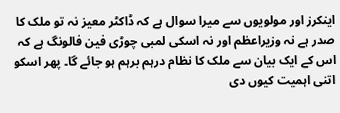اینکرز اور مولویوں سے میرا سوال ہے کہ ڈاکٹر معیز نہ تو ملک کا صدر ہے نہ وزیراعظم اور نہ اسکی لمبی چوڑی فین فالونگ ہے کہ اس کے ایک بیان سے ملک کا نظام درہم برہم ہو جائے گا۔ پھر اسکو اتنی اہمیت کیوں دی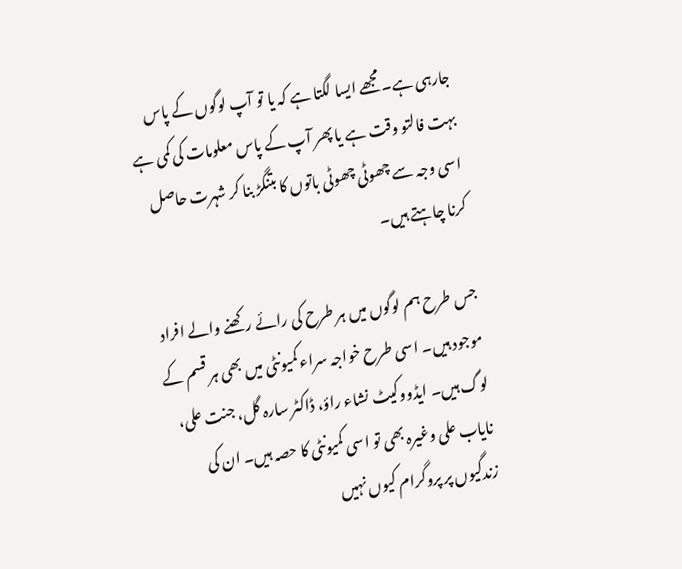جارہی ہے۔ مجھے ایسا لگتا ہے کہ یا تو آپ لوگوں کے پاس بہت فالتو وقت ہے یا پھر آپ کے پاس معلومات کی کمی ہے اسی وجہ سے چھوٹی چھوٹی باتوں کا بتنگڑ بنا کر شہرت حاصل کرنا چاہتے ہیں۔

جس طرح ہم لوگوں میں ہر طرح کی رائے رکھنے والے افراد موجود ہیں۔ اسی طرح خواجہ سراء کمیونٹی میں بھی ہر قسم کے لوگ ہیں۔ ایڈووکیٹ نشاء راؤ، ڈاکٹر سارہ گل، جنت علی، نایاب علی وغیرہ بھی تو اسی کمیونٹی کا حصہ ہیں۔ ان کی زندگیوں پر پروگرام کیوں نہیں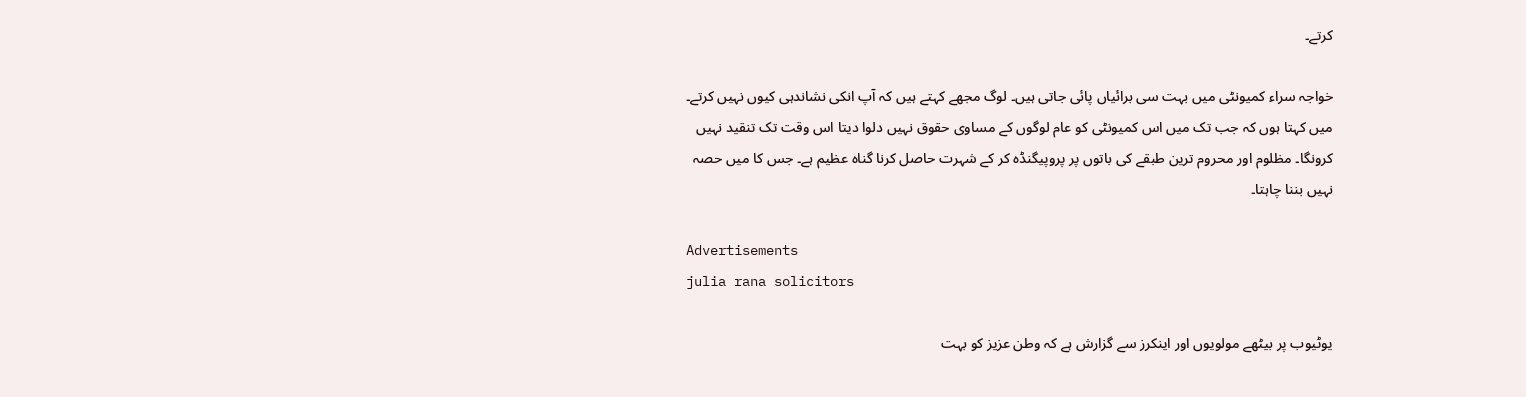کرتے۔

خواجہ سراء کمیونٹی میں بہت سی برائیاں پائی جاتی ہیں۔ لوگ مجھے کہتے ہیں کہ آپ انکی نشاندہی کیوں نہیں کرتے۔ میں کہتا ہوں کہ جب تک میں اس کمیونٹی کو عام لوگوں کے مساوی حقوق نہیں دلوا دیتا اس وقت تک تنقید نہیں کرونگا۔ مظلوم اور محروم ترین طبقے کی باتوں پر پروپیگنڈہ کر کے شہرت حاصل کرنا گناہ عظیم ہے۔ جس کا میں حصہ نہیں بننا چاہتا۔

Advertisements
julia rana solicitors

یوٹیوب پر بیٹھے مولویوں اور اینکرز سے گزارش ہے کہ وطن عزیز کو بہت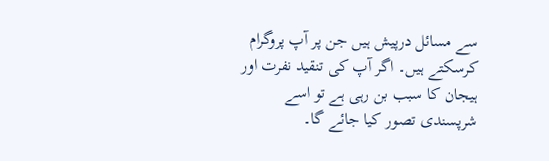سے مسائل درپیش ہیں جن پر آپ پروگرام کرسکتے ہیں۔ اگر آپ کی تنقید نفرت اور ہیجان کا سبب بن رہی ہے تو اسے شرپسندی تصور کیا جائے گا۔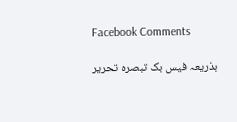Facebook Comments

بذریعہ فیس بک تبصرہ تحریر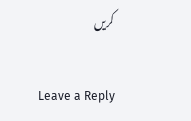کریں

Leave a Reply